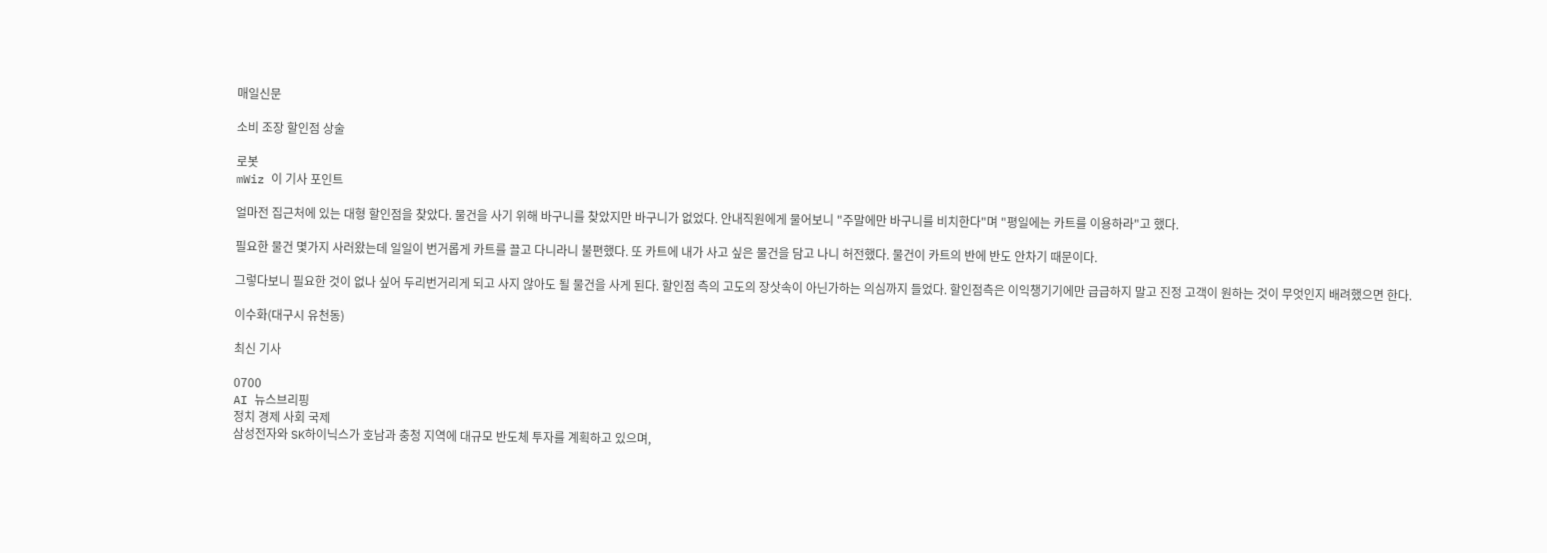매일신문

소비 조장 할인점 상술

로봇
mWiz 이 기사 포인트

얼마전 집근처에 있는 대형 할인점을 찾았다. 물건을 사기 위해 바구니를 찾았지만 바구니가 없었다. 안내직원에게 물어보니 "주말에만 바구니를 비치한다"며 "평일에는 카트를 이용하라"고 했다.

필요한 물건 몇가지 사러왔는데 일일이 번거롭게 카트를 끌고 다니라니 불편했다. 또 카트에 내가 사고 싶은 물건을 담고 나니 허전했다. 물건이 카트의 반에 반도 안차기 때문이다.

그렇다보니 필요한 것이 없나 싶어 두리번거리게 되고 사지 않아도 될 물건을 사게 된다. 할인점 측의 고도의 장삿속이 아닌가하는 의심까지 들었다. 할인점측은 이익챙기기에만 급급하지 말고 진정 고객이 원하는 것이 무엇인지 배려했으면 한다.

이수화(대구시 유천동)

최신 기사

0700
AI 뉴스브리핑
정치 경제 사회 국제
삼성전자와 SK하이닉스가 호남과 충청 지역에 대규모 반도체 투자를 계획하고 있으며,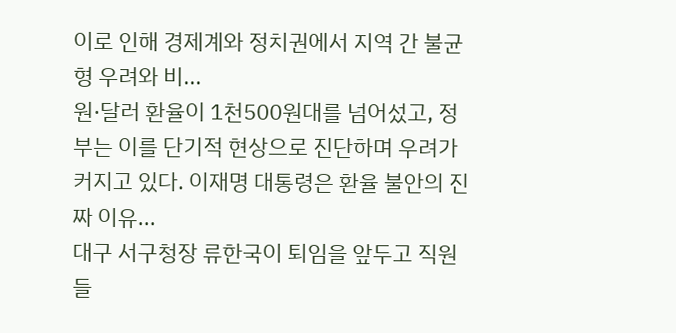이로 인해 경제계와 정치권에서 지역 간 불균형 우려와 비...
원·달러 환율이 1천500원대를 넘어섰고, 정부는 이를 단기적 현상으로 진단하며 우려가 커지고 있다. 이재명 대통령은 환율 불안의 진짜 이유...
대구 서구청장 류한국이 퇴임을 앞두고 직원들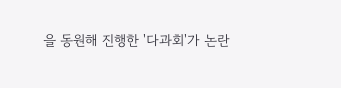을 동원해 진행한 '다과회'가 논란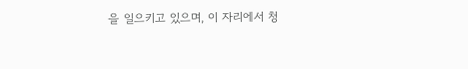을 일으키고 있으며, 이 자리에서 청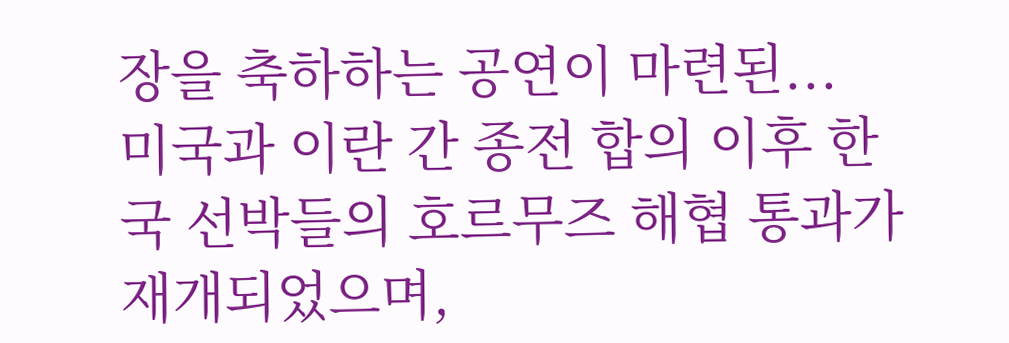장을 축하하는 공연이 마련된...
미국과 이란 간 종전 합의 이후 한국 선박들의 호르무즈 해협 통과가 재개되었으며,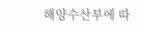해양수산부에 따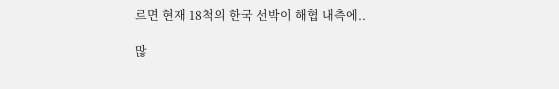르면 현재 18척의 한국 선박이 해협 내측에..

많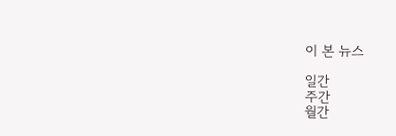이 본 뉴스

일간
주간
월간